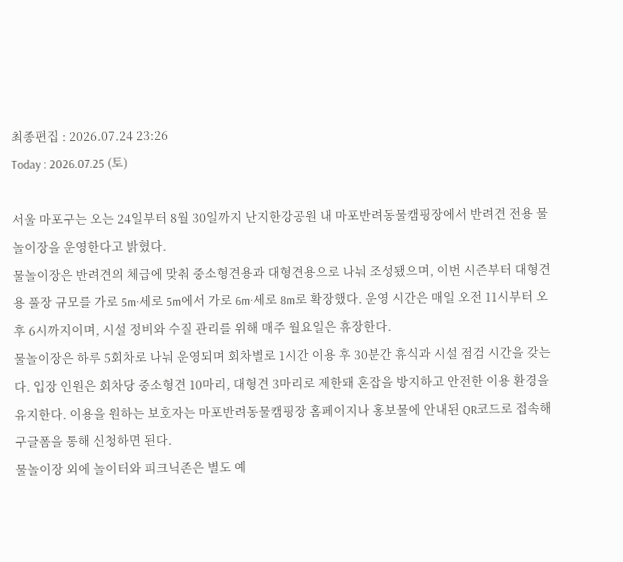최종편집 : 2026.07.24 23:26
Today : 2026.07.25 (토)

서울 마포구는 오는 24일부터 8월 30일까지 난지한강공원 내 마포반려동물캠핑장에서 반려견 전용 물놀이장을 운영한다고 밝혔다.
물놀이장은 반려견의 체급에 맞춰 중소형견용과 대형견용으로 나눠 조성됐으며, 이번 시즌부터 대형견용 풀장 규모를 가로 5m·세로 5m에서 가로 6m·세로 8m로 확장했다. 운영 시간은 매일 오전 11시부터 오후 6시까지이며, 시설 정비와 수질 관리를 위해 매주 월요일은 휴장한다.
물놀이장은 하루 5회차로 나눠 운영되며 회차별로 1시간 이용 후 30분간 휴식과 시설 점검 시간을 갖는다. 입장 인원은 회차당 중소형견 10마리, 대형견 3마리로 제한돼 혼잡을 방지하고 안전한 이용 환경을 유지한다. 이용을 원하는 보호자는 마포반려동물캠핑장 홈페이지나 홍보물에 안내된 QR코드로 접속해 구글폼을 통해 신청하면 된다.
물놀이장 외에 놀이터와 피크닉존은 별도 예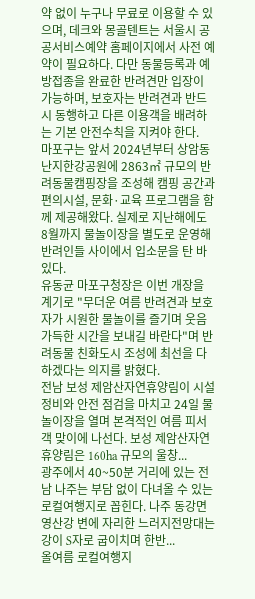약 없이 누구나 무료로 이용할 수 있으며, 데크와 몽골텐트는 서울시 공공서비스예약 홈페이지에서 사전 예약이 필요하다. 다만 동물등록과 예방접종을 완료한 반려견만 입장이 가능하며, 보호자는 반려견과 반드시 동행하고 다른 이용객을 배려하는 기본 안전수칙을 지켜야 한다.
마포구는 앞서 2024년부터 상암동 난지한강공원에 2863㎡ 규모의 반려동물캠핑장을 조성해 캠핑 공간과 편의시설, 문화·교육 프로그램을 함께 제공해왔다. 실제로 지난해에도 8월까지 물놀이장을 별도로 운영해 반려인들 사이에서 입소문을 탄 바 있다.
유동균 마포구청장은 이번 개장을 계기로 "무더운 여름 반려견과 보호자가 시원한 물놀이를 즐기며 웃음 가득한 시간을 보내길 바란다"며 반려동물 친화도시 조성에 최선을 다하겠다는 의지를 밝혔다.
전남 보성 제암산자연휴양림이 시설 정비와 안전 점검을 마치고 24일 물놀이장을 열며 본격적인 여름 피서객 맞이에 나선다. 보성 제암산자연휴양림은 160ha 규모의 울창...
광주에서 40~50분 거리에 있는 전남 나주는 부담 없이 다녀올 수 있는 로컬여행지로 꼽힌다. 나주 동강면 영산강 변에 자리한 느러지전망대는 강이 S자로 굽이치며 한반...
올여름 로컬여행지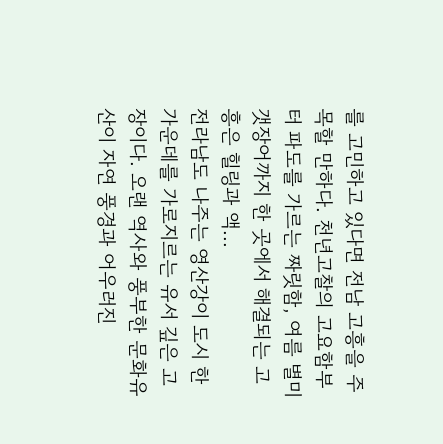를 고민하고 있다면 전남 고흥을 주목할 만하다. 천년고찰의 고요함부터 파도를 가르는 짜릿함, 여름 별미 갯장어까지 한 곳에서 해결되는 고흥은 힐링과 액...
전라남도 나주는 영산강이 도시 한가운데를 가로지르는 유서 깊은 고장이다. 오랜 역사와 풍부한 문화유산이 자연 풍경과 어우러진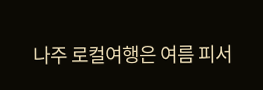나주 로컬여행은 여름 피서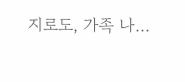지로도, 가족 나...